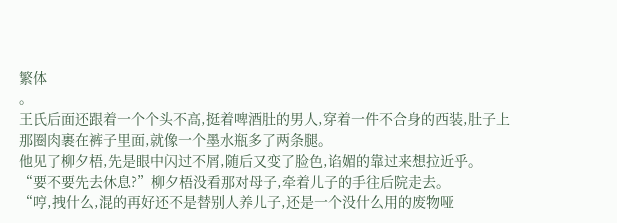繁体
。
王氏后面还跟着一个个头不高,挺着啤酒肚的男人,穿着一件不合身的西装,肚子上那圈肉裹在裤子里面,就像一个墨水瓶多了两条腿。
他见了柳夕梧,先是眼中闪过不屑,随后又变了脸色,谄媚的靠过来想拉近乎。
“要不要先去休息?”柳夕梧没看那对母子,牵着儿子的手往后院走去。
“哼,拽什么,混的再好还不是替别人养儿子,还是一个没什么用的废物哑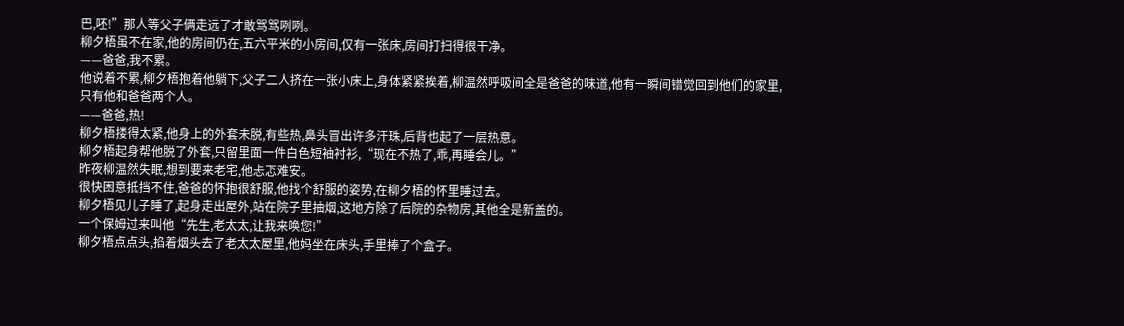巴,呸!”那人等父子俩走远了才敢骂骂咧咧。
柳夕梧虽不在家,他的房间仍在,五六平米的小房间,仅有一张床,房间打扫得很干净。
——爸爸,我不累。
他说着不累,柳夕梧抱着他躺下,父子二人挤在一张小床上,身体紧紧挨着,柳温然呼吸间全是爸爸的味道,他有一瞬间错觉回到他们的家里,只有他和爸爸两个人。
——爸爸,热!
柳夕梧搂得太紧,他身上的外套未脱,有些热,鼻头冒出许多汗珠,后背也起了一层热意。
柳夕梧起身帮他脱了外套,只留里面一件白色短袖衬衫,“现在不热了,乖,再睡会儿。”
昨夜柳温然失眠,想到要来老宅,他忐忑难安。
很快困意抵挡不住,爸爸的怀抱很舒服,他找个舒服的姿势,在柳夕梧的怀里睡过去。
柳夕梧见儿子睡了,起身走出屋外,站在院子里抽烟,这地方除了后院的杂物房,其他全是新盖的。
一个保姆过来叫他“先生,老太太,让我来唤您!”
柳夕梧点点头,掐着烟头去了老太太屋里,他妈坐在床头,手里捧了个盒子。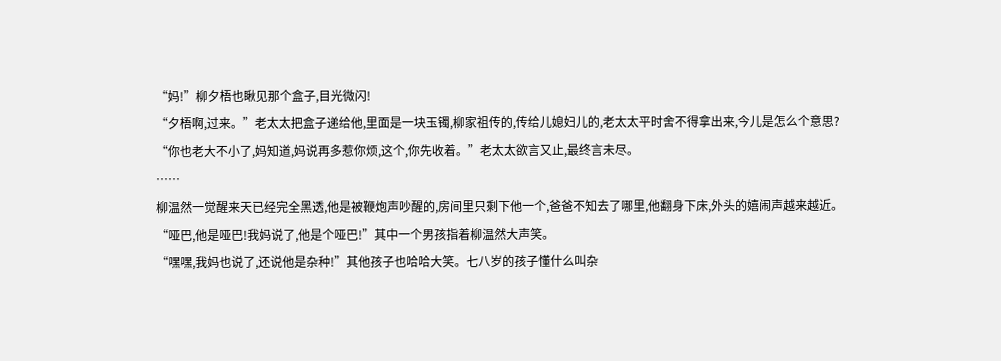“妈!”柳夕梧也瞅见那个盒子,目光微闪!
“夕梧啊,过来。”老太太把盒子递给他,里面是一块玉镯,柳家祖传的,传给儿媳妇儿的,老太太平时舍不得拿出来,今儿是怎么个意思?
“你也老大不小了,妈知道,妈说再多惹你烦,这个,你先收着。”老太太欲言又止,最终言未尽。
……
柳温然一觉醒来天已经完全黑透,他是被鞭炮声吵醒的,房间里只剩下他一个,爸爸不知去了哪里,他翻身下床,外头的嬉闹声越来越近。
“哑巴,他是哑巴!我妈说了,他是个哑巴!”其中一个男孩指着柳温然大声笑。
“嘿嘿,我妈也说了,还说他是杂种!”其他孩子也哈哈大笑。七八岁的孩子懂什么叫杂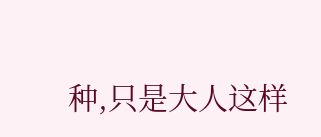种,只是大人这样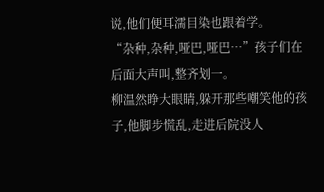说,他们便耳濡目染也跟着学。
“杂种,杂种,哑巴,哑巴…”孩子们在后面大声叫,整齐划一。
柳温然睁大眼睛,躲开那些嘲笑他的孩子,他脚步慌乱,走进后院没人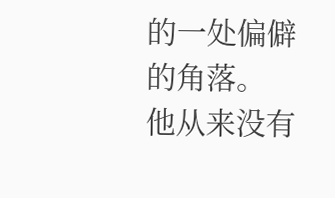的一处偏僻的角落。
他从来没有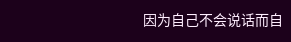因为自己不会说话而自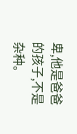卑,他是爸爸的孩子,不是杂种。